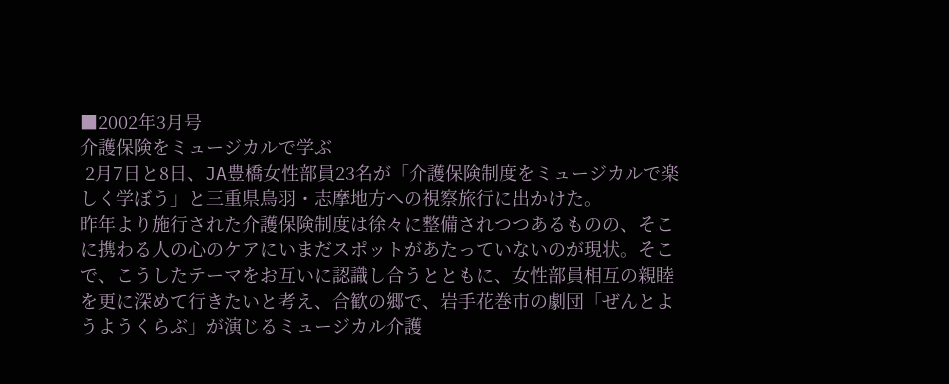■2002年3月号
介護保険をミュージカルで学ぶ
 2月7日と8日、JA豊橋女性部員23名が「介護保険制度をミュージカルで楽しく学ぼう」と三重県鳥羽・志摩地方への視察旅行に出かけた。
昨年より施行された介護保険制度は徐々に整備されつつあるものの、そこに携わる人の心のケアにいまだスポットがあたっていないのが現状。そこで、こうしたテーマをお互いに認識し合うとともに、女性部員相互の親睦を更に深めて行きたいと考え、合歓の郷で、岩手花巻市の劇団「ぜんとようようくらぶ」が演じるミュージカル介護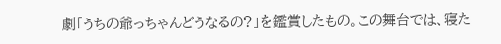劇「うちの爺っちゃんどうなるの?」を鑑賞したもの。この舞台では、寝た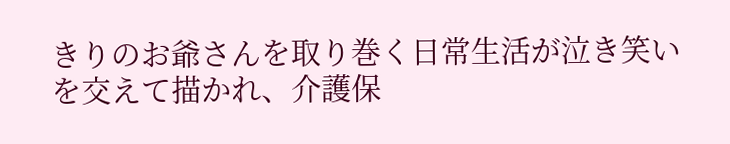きりのお爺さんを取り巻く日常生活が泣き笑いを交えて描かれ、介護保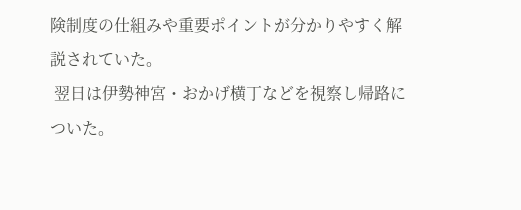険制度の仕組みや重要ポイントが分かりやすく解説されていた。
 翌日は伊勢神宮・おかげ横丁などを視察し帰路についた。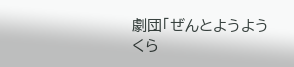劇団「ぜんとようようくら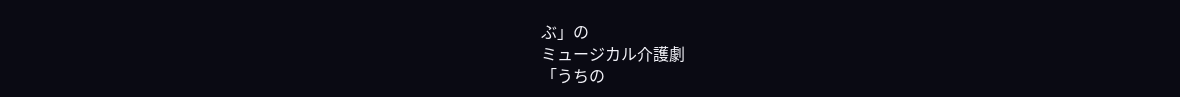ぶ」の
ミュージカル介護劇
「うちの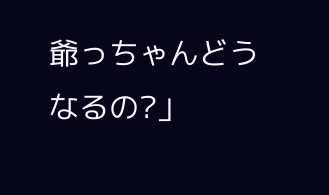爺っちゃんどうなるの?」